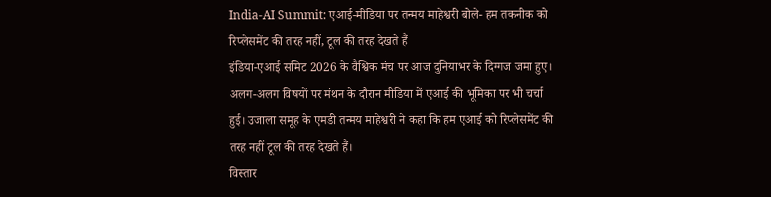India-AI Summit: एआई-मीडिया पर तन्मय माहेश्वरी बोले- हम तकनीक को रिप्लेसमेंट की तरह नहीं, टूल की तरह देखते हैं
इंडिया-एआई समिट 2026 के वैश्विक मंच पर आज दुनियाभर के दिग्गज जमा हुए। अलग-अलग विषयों पर मंथन के दौरान मीडिया में एआई की भूमिका पर भी चर्चा हुई। उजाला समूह के एमडी तन्मय माहेश्वरी ने कहा कि हम एआई को रिप्लेसमेंट की तरह नहीं टूल की तरह देखते हैं।
विस्तार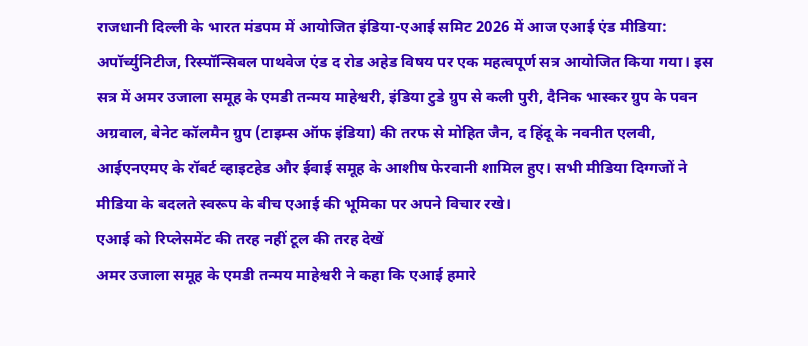राजधानी दिल्ली के भारत मंडपम में आयोजित इंडिया-एआई समिट 2026 में आज एआई एंड मीडिया: अपॉर्च्युनिटीज, रिस्पॉन्सिबल पाथवेज एंड द रोड अहेड विषय पर एक महत्वपूर्ण सत्र आयोजित किया गया। इस सत्र में अमर उजाला समूह के एमडी तन्मय माहेश्वरी, इंडिया टुडे ग्रुप से कली पुरी, दैनिक भास्कर ग्रुप के पवन अग्रवाल, बेनेट कॉलमैन ग्रुप (टाइम्स ऑफ इंडिया) की तरफ से मोहित जैन, द हिंदू के नवनीत एलवी, आईएनएमए के रॉबर्ट व्हाइटहेड और ईवाई समूह के आशीष फेरवानी शामिल हुए। सभी मीडिया दिग्गजों ने मीडिया के बदलते स्वरूप के बीच एआई की भूमिका पर अपने विचार रखे।
एआई को रिप्लेसमेंट की तरह नहीं टूल की तरह देखें
अमर उजाला समूह के एमडी तन्मय माहेश्वरी ने कहा कि एआई हमारे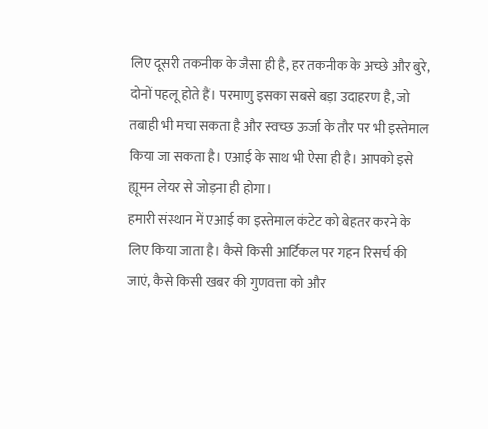लिए दूसरी तकनीक के जैसा ही है, हर तकनीक के अच्छे और बुरे, दोनों पहलू होते हैं। परमाणु इसका सबसे बड़ा उदाहरण है, जो तबाही भी मचा सकता है और स्वच्छ ऊर्जा के तौर पर भी इस्तेमाल किया जा सकता है। एआई के साथ भी ऐसा ही है। आपको इसे ह्यूमन लेयर से जोड़ना ही होगा।
हमारी संस्थान में एआई का इस्तेमाल कंटेट को बेहतर करने के लिए किया जाता है। कैसे किसी आर्टिकल पर गहन रिसर्च की जाएं, कैसे किसी खबर की गुणवत्ता को और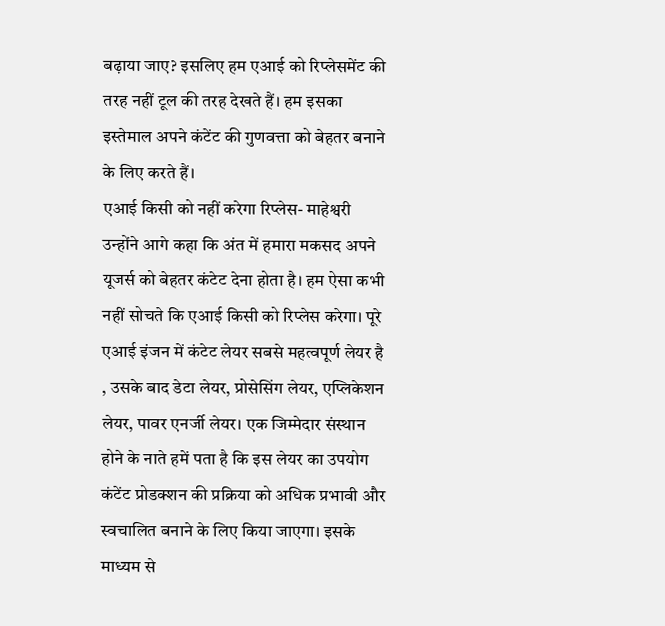बढ़ाया जाए? इसलिए हम एआई को रिप्लेसमेंट की तरह नहीं टूल की तरह देखते हैं। हम इसका इस्तेमाल अपने कंटेंट की गुणवत्ता को बेहतर बनाने के लिए करते हैं।
एआई किसी को नहीं करेगा रिप्लेस- माहेश्वरी
उन्होंने आगे कहा कि अंत में हमारा मकसद अपने यूजर्स को बेहतर कंटेट देना होता है। हम ऐसा कभी नहीं सोचते कि एआई किसी को रिप्लेस करेगा। पूरे एआई इंजन में कंटेट लेयर सबसे महत्वपूर्ण लेयर है , उसके बाद डेटा लेयर, प्रोसेसिंग लेयर, एप्लिकेशन लेयर, पावर एनर्जी लेयर। एक जिम्मेदार संस्थान होने के नाते हमें पता है कि इस लेयर का उपयोग कंटेंट प्रोडक्शन की प्रक्रिया को अधिक प्रभावी और स्वचालित बनाने के लिए किया जाएगा। इसके माध्यम से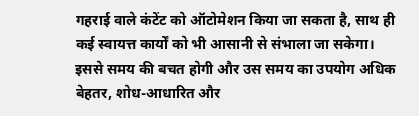गहराई वाले कंटेंट को ऑटोमेशन किया जा सकता है, साथ ही कई स्वायत्त कार्यों को भी आसानी से संभाला जा सकेगा। इससे समय की बचत होगी और उस समय का उपयोग अधिक बेहतर, शोध-आधारित और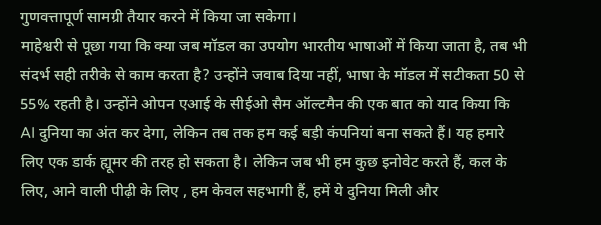गुणवत्तापूर्ण सामग्री तैयार करने में किया जा सकेगा।
माहेश्वरी से पूछा गया कि क्या जब मॉडल का उपयोग भारतीय भाषाओं में किया जाता है, तब भी संदर्भ सही तरीके से काम करता है? उन्होंने जवाब दिया नहीं, भाषा के मॉडल में सटीकता 50 से 55% रहती है। उन्होंने ओपन एआई के सीईओ सैम ऑल्टमैन की एक बात को याद किया कि AI दुनिया का अंत कर देगा, लेकिन तब तक हम कई बड़ी कंपनियां बना सकते हैं। यह हमारे लिए एक डार्क ह्यूमर की तरह हो सकता है। लेकिन जब भी हम कुछ इनोवेट करते हैं, कल के लिए, आने वाली पीढ़ी के लिए , हम केवल सहभागी हैं, हमें ये दुनिया मिली और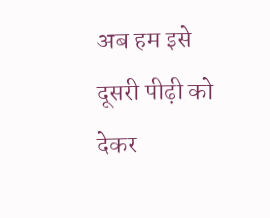अब हम इसे दूसरी पीढ़ी को देकर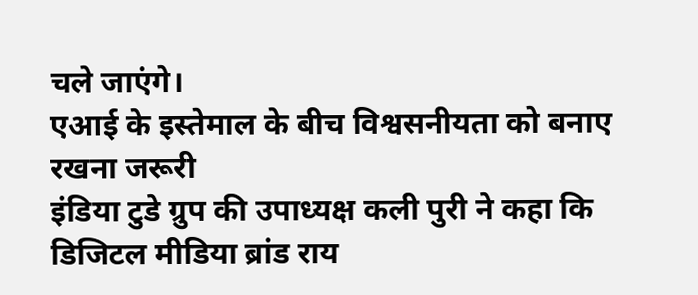चले जाएंगे।
एआई के इस्तेमाल के बीच विश्वसनीयता को बनाए रखना जरूरी
इंडिया टुडे ग्रुप की उपाध्यक्ष कली पुरी ने कहा कि डिजिटल मीडिया ब्रांड राय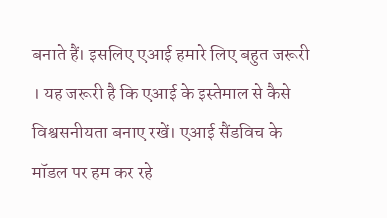बनाते हैं। इसलिए एआई हमारे लिए बहुत जरूरी । यह जरूरी है कि एआई के इस्तेमाल से कैसे विश्वसनीयता बनाए रखें। एआई सैंडविच के मॉडल पर हम कर रहे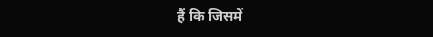हैं कि जिसमें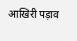आखिरी पड़ाव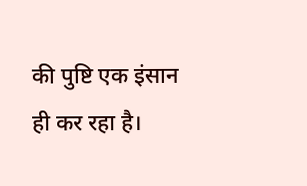की पुष्टि एक इंसान ही कर रहा है।